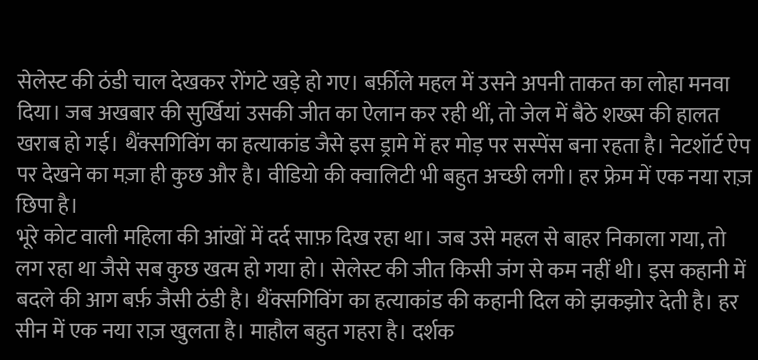सेलेस्ट की ठंडी चाल देखकर रोंगटे खड़े हो गए। बर्फ़ीले महल में उसने अपनी ताकत का लोहा मनवा दिया। जब अखबार की सुर्खियां उसकी जीत का ऐलान कर रही थीं, तो जेल में बैठे शख्स की हालत खराब हो गई। थैंक्सगिविंग का हत्याकांड जैसे इस ड्रामे में हर मोड़ पर सस्पेंस बना रहता है। नेटशॉर्ट ऐप पर देखने का मज़ा ही कुछ और है। वीडियो की क्वालिटी भी बहुत अच्छी लगी। हर फ्रेम में एक नया राज़ छिपा है।
भूरे कोट वाली महिला की आंखों में दर्द साफ़ दिख रहा था। जब उसे महल से बाहर निकाला गया, तो लग रहा था जैसे सब कुछ खत्म हो गया हो। सेलेस्ट की जीत किसी जंग से कम नहीं थी। इस कहानी में बदले की आग बर्फ़ जैसी ठंडी है। थैंक्सगिविंग का हत्याकांड की कहानी दिल को झकझोर देती है। हर सीन में एक नया राज़ खुलता है। माहौल बहुत गहरा है। दर्शक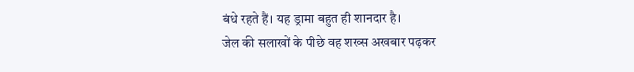बंधे रहते हैं। यह ड्रामा बहुत ही शानदार है।
जेल की सलाखों के पीछे वह शख्स अखबार पढ़कर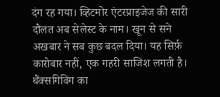दंग रह गया। व्हिटमोर एंटरप्राइजेज की सारी दौलत अब सेलेस्ट के नाम। खून से सने अखबार ने सब कुछ बदल दिया। यह सिर्फ़ कारोबार नहीं, एक गहरी साजिश लगती है। थैंक्सगिविंग का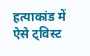हत्याकांड में ऐसे ट्विस्ट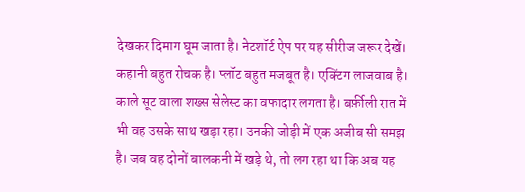देखकर दिमाग घूम जाता है। नेटशॉर्ट ऐप पर यह सीरीज जरूर देखें। कहानी बहुत रोचक है। प्लॉट बहुत मजबूत है। एक्टिंग लाजवाब है।
काले सूट वाला शख्स सेलेस्ट का वफादार लगता है। बर्फ़ीली रात में भी वह उसके साथ खड़ा रहा। उनकी जोड़ी में एक अजीब सी समझ है। जब वह दोनों बालकनी में खड़े थे, तो लग रहा था कि अब यह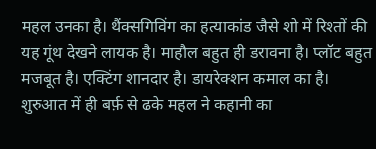महल उनका है। थैंक्सगिविंग का हत्याकांड जैसे शो में रिश्तों की यह गूंथ देखने लायक है। माहौल बहुत ही डरावना है। प्लॉट बहुत मजबूत है। एक्टिंग शानदार है। डायरेक्शन कमाल का है।
शुरुआत में ही बर्फ़ से ढके महल ने कहानी का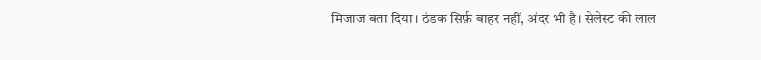मिजाज बता दिया। ठंडक सिर्फ़ बाहर नहीं, अंदर भी है। सेलेस्ट की लाल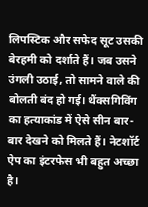लिपस्टिक और सफेद सूट उसकी बेरहमी को दर्शाते हैं। जब उसने उंगली उठाई, तो सामने वाले की बोलती बंद हो गई। थैंक्सगिविंग का हत्याकांड में ऐसे सीन बार-बार देखने को मिलते हैं। नेटशॉर्ट ऐप का इंटरफेस भी बहुत अच्छा है।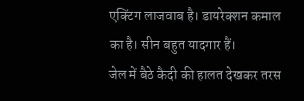एक्टिंग लाजवाब है। डायरेक्शन कमाल का है। सीन बहुत यादगार हैं।
जेल में बैठे कैदी की हालत देखकर तरस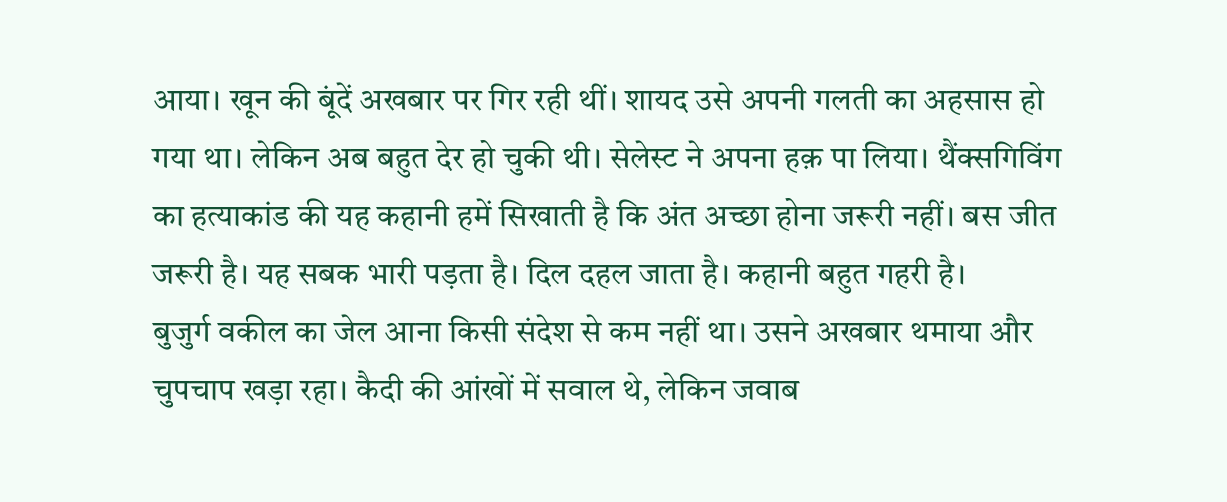आया। खून की बूंदें अखबार पर गिर रही थीं। शायद उसे अपनी गलती का अहसास हो गया था। लेकिन अब बहुत देर हो चुकी थी। सेलेस्ट ने अपना हक़ पा लिया। थैंक्सगिविंग का हत्याकांड की यह कहानी हमें सिखाती है कि अंत अच्छा होना जरूरी नहीं। बस जीत जरूरी है। यह सबक भारी पड़ता है। दिल दहल जाता है। कहानी बहुत गहरी है।
बुजुर्ग वकील का जेल आना किसी संदेश से कम नहीं था। उसने अखबार थमाया और चुपचाप खड़ा रहा। कैदी की आंखों में सवाल थे, लेकिन जवाब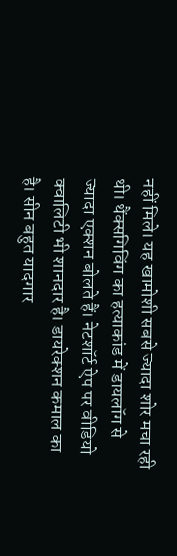नहीं मिले। यह खामोशी सबसे ज्यादा शोर मचा रही थी। थैंक्सगिविंग का हत्याकांड में डायलॉग से ज्यादा एक्शन बोलते हैं। नेटशॉर्ट ऐप पर वीडियो क्वालिटी भी शानदार है। डायरेक्शन कमाल का है। सीन बहुत यादगार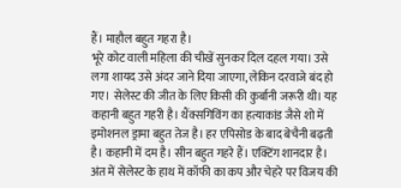हैं। माहौल बहुत गहरा है।
भूरे कोट वाली महिला की चीखें सुनकर दिल दहल गया। उसे लगा शायद उसे अंदर जाने दिया जाएगा, लेकिन दरवाजे बंद हो गए। सेलेस्ट की जीत के लिए किसी की कुर्बानी जरूरी थी। यह कहानी बहुत गहरी है। थैंक्सगिविंग का हत्याकांड जैसे शो में इमोशनल ड्रामा बहुत तेज है। हर एपिसोड के बाद बेचैनी बढ़ती है। कहानी में दम है। सीन बहुत गहरे हैं। एक्टिंग शानदार है।
अंत में सेलेस्ट के हाथ में कॉफी का कप और चेहरे पर विजय की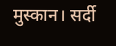मुस्कान। सर्दी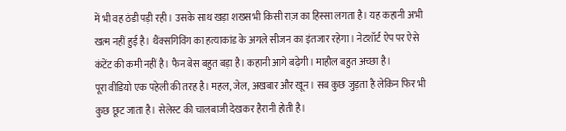में भी वह ठंडी पड़ी रही। उसके साथ खड़ा शख्स भी किसी राज़ का हिस्सा लगता है। यह कहानी अभी खत्म नहीं हुई है। थैंक्सगिविंग का हत्याकांड के अगले सीजन का इंतजार रहेगा। नेटशॉर्ट ऐप पर ऐसे कंटेंट की कमी नहीं है। फैन बेस बहुत बड़ा है। कहानी आगे बढ़ेगी। माहौल बहुत अच्छा है।
पूरा वीडियो एक पहेली की तरह है। महल, जेल, अखबार और खून। सब कुछ जुड़ता है लेकिन फिर भी कुछ छूट जाता है। सेलेस्ट की चालबाजी देखकर हैरानी होती है।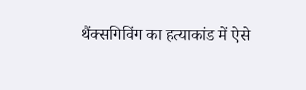थैंक्सगिविंग का हत्याकांड में ऐसे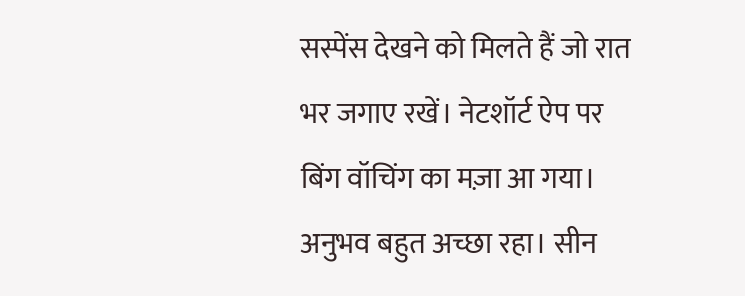सस्पेंस देखने को मिलते हैं जो रात भर जगाए रखें। नेटशॉर्ट ऐप पर बिंग वॉचिंग का मज़ा आ गया। अनुभव बहुत अच्छा रहा। सीन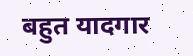बहुत यादगार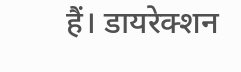हैं। डायरेक्शन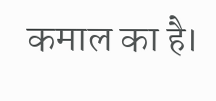कमाल का है।